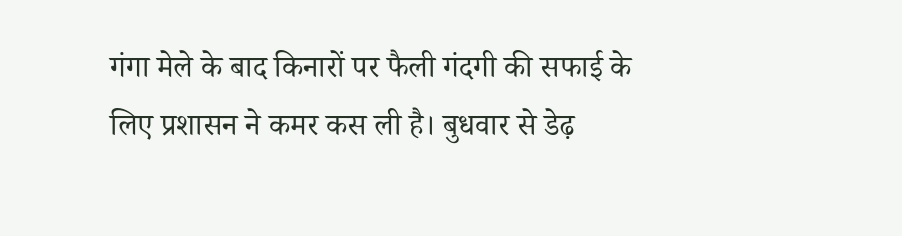गंगा मेले के बाद किनारों पर फैली गंदगी की सफाई के लिए प्रशासन ने कमर कस ली है। बुधवार से डेढ़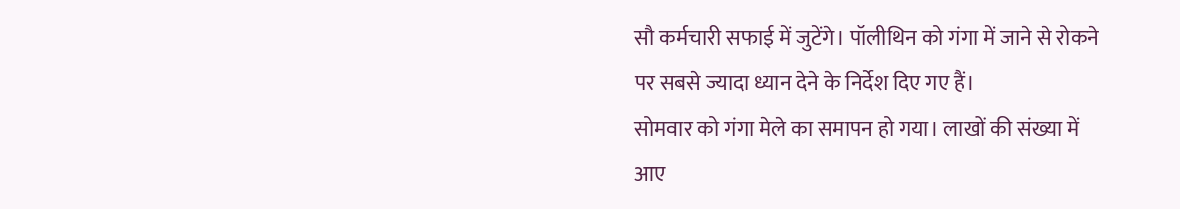सौ कर्मचारी सफाई में जुटेंगे। पॉलीथिन को गंगा में जाने से रोकने पर सबसे ज्यादा ध्यान देने के निर्देश दिए गए हैं।
सोमवार को गंगा मेले का समापन हो गया। लाखों की संख्या में आए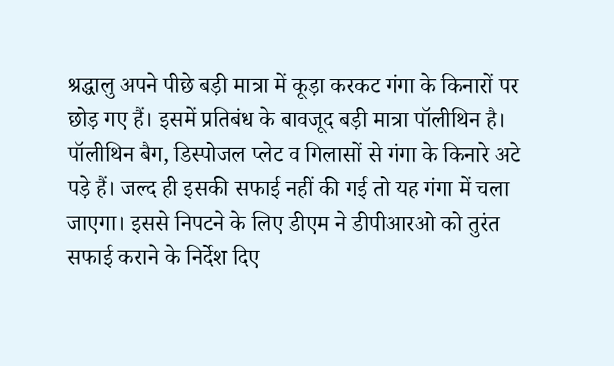श्रद्धालु अपने पीछे बड़ी मात्रा में कूड़ा करकट गंगा के किनारों पर छोड़ गए हैं। इसमें प्रतिबंध के बावजूद बड़ी मात्रा पॉलीथिन है।
पॉलीथिन बैग, डिस्पोजल प्लेट व गिलासों से गंगा के किनारे अटे पड़े हैं। जल्द ही इसकी सफाई नहीं की गई तो यह गंगा में चला जाएगा। इससे निपटने के लिए डीएम ने डीपीआरओ को तुरंत सफाई कराने के निर्देश दिए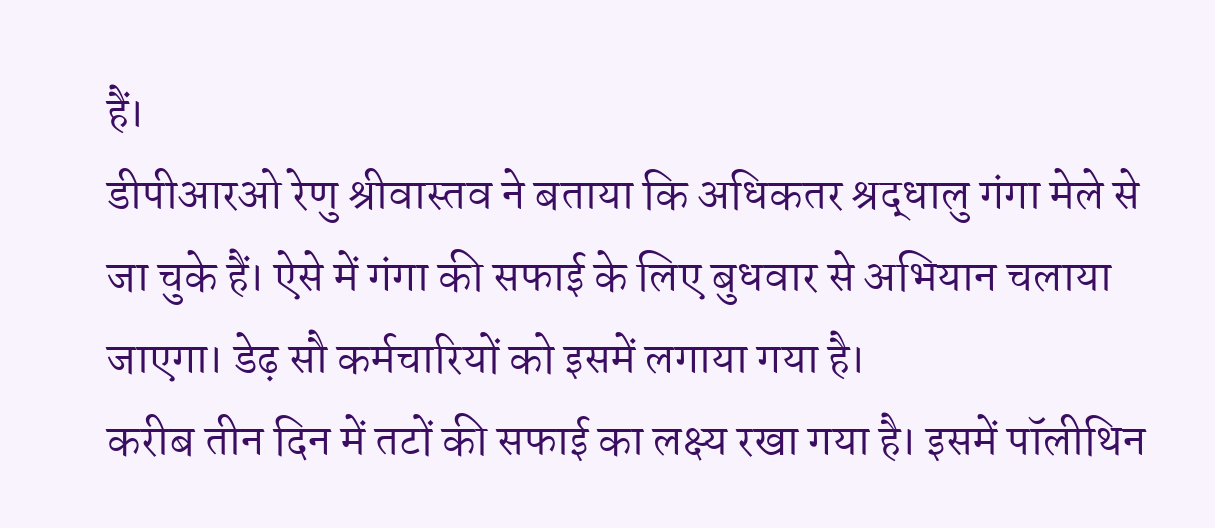हैं।
डीपीआरओ रेणु श्रीवास्तव ने बताया कि अधिकतर श्रद्धालु गंगा मेले से जा चुके हैं। ऐसे में गंगा की सफाई के लिए बुधवार से अभियान चलाया जाएगा। डेढ़ सौ कर्मचारियों को इसमें लगाया गया है।
करीब तीन दिन में तटों की सफाई का लक्ष्य रखा गया है। इसमें पॉलीथिन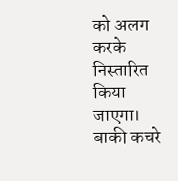को अलग करके निस्तारित किया जाएगा। बाकी कचरे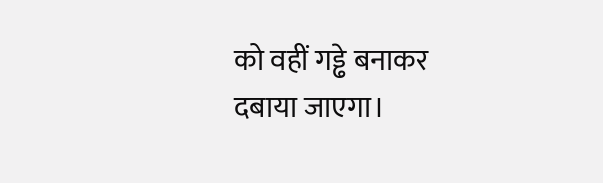को वहीं गड्ढे बनाकर दबाया जाएगा।